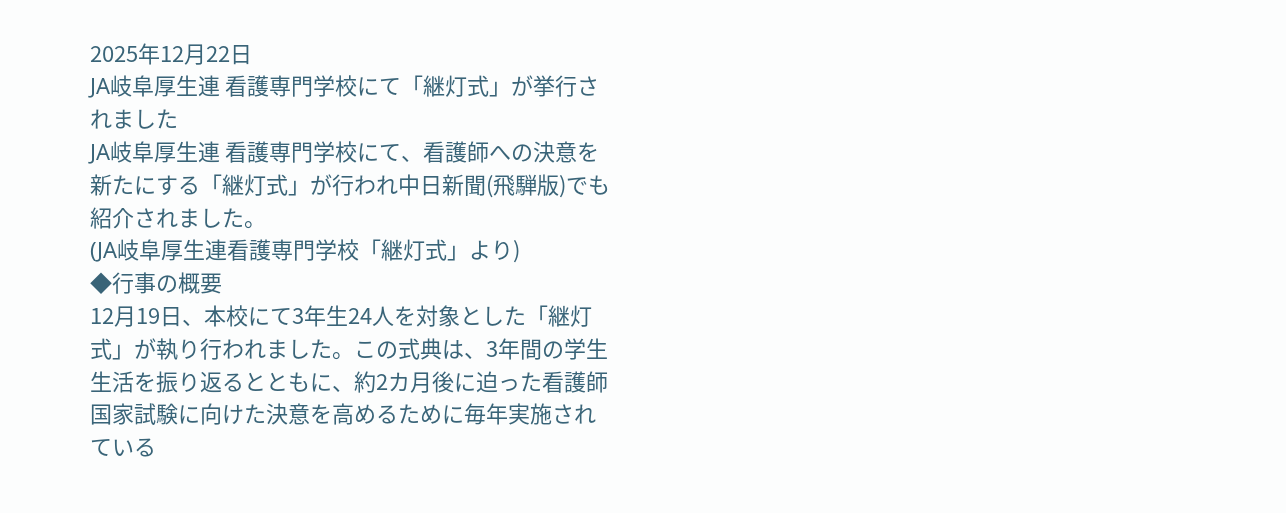2025年12月22日
JA岐阜厚生連 看護専門学校にて「継灯式」が挙行されました
JA岐阜厚生連 看護専門学校にて、看護師への決意を新たにする「継灯式」が行われ中日新聞(飛騨版)でも紹介されました。
(JA岐阜厚生連看護専門学校「継灯式」より)
◆行事の概要
12月19日、本校にて3年生24人を対象とした「継灯式」が執り行われました。この式典は、3年間の学生生活を振り返るとともに、約2カ月後に迫った看護師国家試験に向けた決意を高めるために毎年実施されている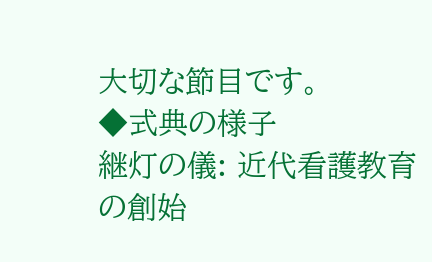大切な節目です。
◆式典の様子
継灯の儀: 近代看護教育の創始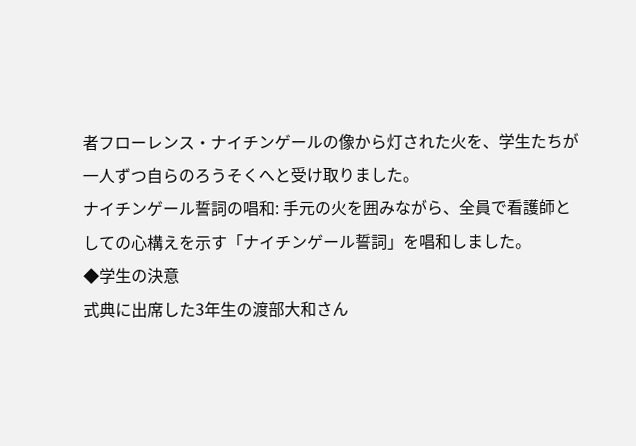者フローレンス・ナイチンゲールの像から灯された火を、学生たちが一人ずつ自らのろうそくへと受け取りました。
ナイチンゲール誓詞の唱和: 手元の火を囲みながら、全員で看護師としての心構えを示す「ナイチンゲール誓詞」を唱和しました。
◆学生の決意
式典に出席した3年生の渡部大和さん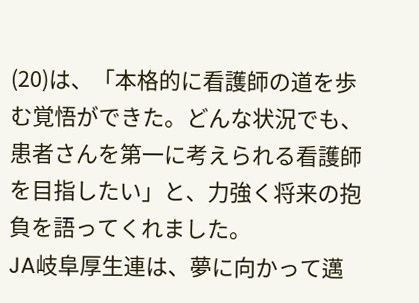(20)は、「本格的に看護師の道を歩む覚悟ができた。どんな状況でも、患者さんを第一に考えられる看護師を目指したい」と、力強く将来の抱負を語ってくれました。
JA岐阜厚生連は、夢に向かって邁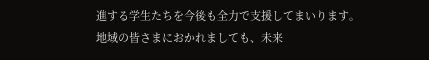進する学生たちを今後も全力で支援してまいります。
地域の皆さまにおかれましても、未来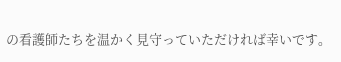の看護師たちを温かく見守っていただければ幸いです。